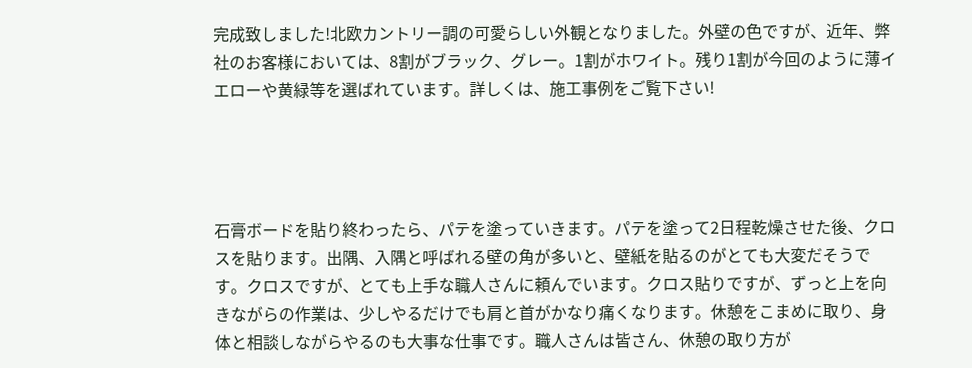完成致しました!北欧カントリー調の可愛らしい外観となりました。外壁の色ですが、近年、弊社のお客様においては、8割がブラック、グレー。1割がホワイト。残り1割が今回のように薄イエローや黄緑等を選ばれています。詳しくは、施工事例をご覧下さい!




石膏ボードを貼り終わったら、パテを塗っていきます。パテを塗って2日程乾燥させた後、クロスを貼ります。出隅、入隅と呼ばれる壁の角が多いと、壁紙を貼るのがとても大変だそうです。クロスですが、とても上手な職人さんに頼んでいます。クロス貼りですが、ずっと上を向きながらの作業は、少しやるだけでも肩と首がかなり痛くなります。休憩をこまめに取り、身体と相談しながらやるのも大事な仕事です。職人さんは皆さん、休憩の取り方が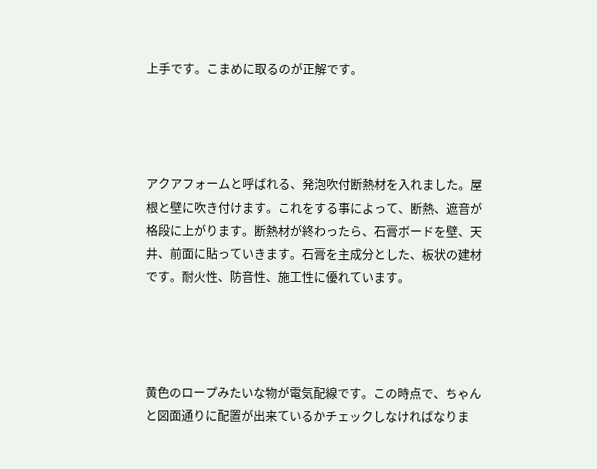上手です。こまめに取るのが正解です。




アクアフォームと呼ばれる、発泡吹付断熱材を入れました。屋根と壁に吹き付けます。これをする事によって、断熱、遮音が格段に上がります。断熱材が終わったら、石膏ボードを壁、天井、前面に貼っていきます。石膏を主成分とした、板状の建材です。耐火性、防音性、施工性に優れています。




黄色のロープみたいな物が電気配線です。この時点で、ちゃんと図面通りに配置が出来ているかチェックしなければなりま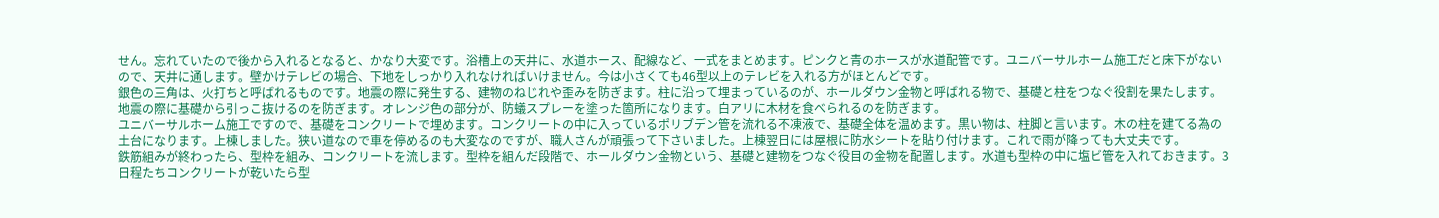せん。忘れていたので後から入れるとなると、かなり大変です。浴槽上の天井に、水道ホース、配線など、一式をまとめます。ピンクと青のホースが水道配管です。ユニバーサルホーム施工だと床下がないので、天井に通します。壁かけテレビの場合、下地をしっかり入れなければいけません。今は小さくても46型以上のテレビを入れる方がほとんどです。
銀色の三角は、火打ちと呼ばれるものです。地震の際に発生する、建物のねじれや歪みを防ぎます。柱に沿って埋まっているのが、ホールダウン金物と呼ばれる物で、基礎と柱をつなぐ役割を果たします。地震の際に基礎から引っこ抜けるのを防ぎます。オレンジ色の部分が、防蟻スプレーを塗った箇所になります。白アリに木材を食べられるのを防ぎます。
ユニバーサルホーム施工ですので、基礎をコンクリートで埋めます。コンクリートの中に入っているポリブデン管を流れる不凍液で、基礎全体を温めます。黒い物は、柱脚と言います。木の柱を建てる為の土台になります。上棟しました。狭い道なので車を停めるのも大変なのですが、職人さんが頑張って下さいました。上棟翌日には屋根に防水シートを貼り付けます。これで雨が降っても大丈夫です。
鉄筋組みが終わったら、型枠を組み、コンクリートを流します。型枠を組んだ段階で、ホールダウン金物という、基礎と建物をつなぐ役目の金物を配置します。水道も型枠の中に塩ビ管を入れておきます。3日程たちコンクリートが乾いたら型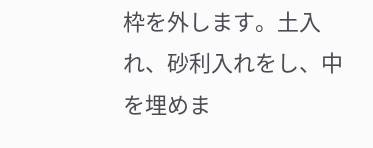枠を外します。土入れ、砂利入れをし、中を埋めま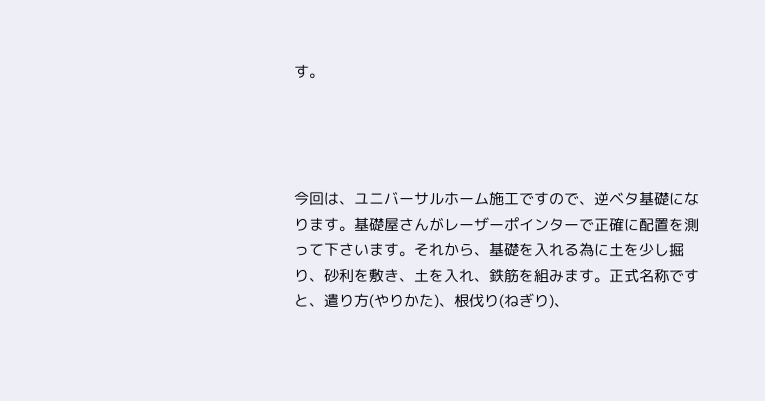す。




今回は、ユニバーサルホーム施工ですので、逆ベタ基礎になります。基礎屋さんがレーザーポインターで正確に配置を測って下さいます。それから、基礎を入れる為に土を少し掘り、砂利を敷き、土を入れ、鉄筋を組みます。正式名称ですと、遣り方(やりかた)、根伐り(ねぎり)、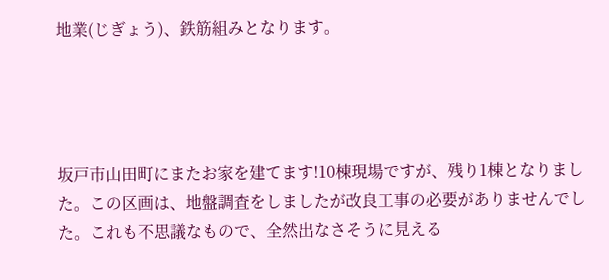地業(じぎょう)、鉄筋組みとなります。




坂戸市山田町にまたお家を建てます!10棟現場ですが、残り1棟となりました。この区画は、地盤調査をしましたが改良工事の必要がありませんでした。これも不思議なもので、全然出なさそうに見える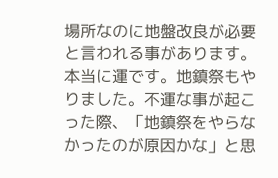場所なのに地盤改良が必要と言われる事があります。本当に運です。地鎮祭もやりました。不運な事が起こった際、「地鎮祭をやらなかったのが原因かな」と思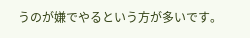うのが嫌でやるという方が多いです。